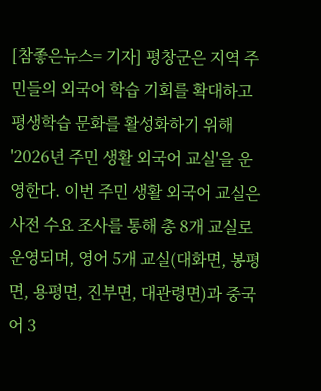[참좋은뉴스= 기자] 평창군은 지역 주민들의 외국어 학습 기회를 확대하고 평생학습 문화를 활성화하기 위해 '2026년 주민 생활 외국어 교실'을 운영한다. 이번 주민 생활 외국어 교실은 사전 수요 조사를 통해 총 8개 교실로 운영되며, 영어 5개 교실(대화면, 봉평면, 용평면, 진부면, 대관령면)과 중국어 3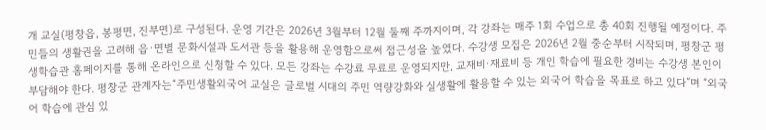개 교실(평창읍, 봉평면, 진부면)로 구성된다. 운영 기간은 2026년 3월부터 12월 둘째 주까지이며, 각 강좌는 매주 1회 수업으로 총 40회 진행될 예정이다. 주민들의 생활권을 고려해 읍·면별 문화시설과 도서관 등을 활용해 운영함으로써 접근성을 높였다. 수강생 모집은 2026년 2월 중순부터 시작되며, 평창군 평생학습관 홈페이지를 통해 온라인으로 신청할 수 있다. 모든 강좌는 수강료 무료로 운영되지만, 교재비·재료비 등 개인 학습에 필요한 경비는 수강생 본인이 부담해야 한다. 평창군 관계자는“주민생활외국어 교실은 글로벌 시대의 주민 역량강화와 실생활에 활용할 수 있는 외국어 학습을 목표로 하고 있다”며 “외국어 학습에 관심 있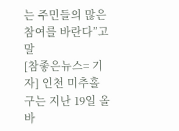는 주민들의 많은 참여를 바란다”고 말
[참좋은뉴스= 기자] 인천 미추홀구는 지난 19일 올바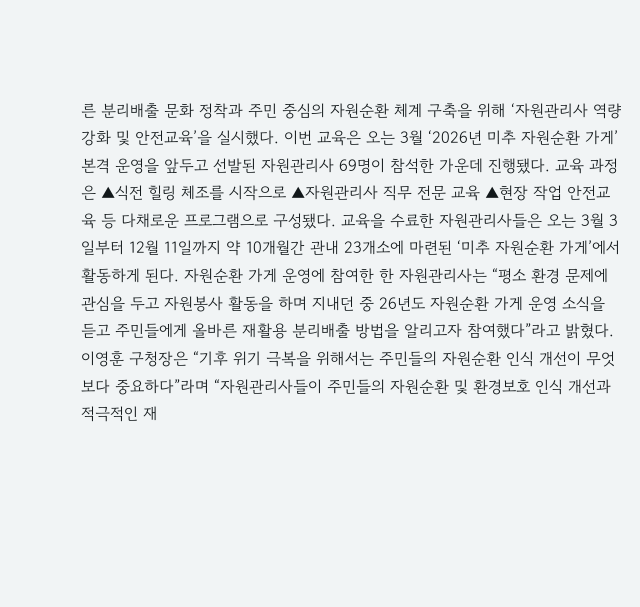른 분리배출 문화 정착과 주민 중심의 자원순환 체계 구축을 위해 ‘자원관리사 역량 강화 및 안전교육’을 실시했다. 이번 교육은 오는 3월 ‘2026년 미추 자원순환 가게’ 본격 운영을 앞두고 선발된 자원관리사 69명이 참석한 가운데 진행됐다. 교육 과정은 ▲식전 힐링 체조를 시작으로 ▲자원관리사 직무 전문 교육 ▲현장 작업 안전교육 등 다채로운 프로그램으로 구성됐다. 교육을 수료한 자원관리사들은 오는 3월 3일부터 12월 11일까지 약 10개월간 관내 23개소에 마련된 ‘미추 자원순환 가게’에서 활동하게 된다. 자원순환 가게 운영에 참여한 한 자원관리사는 “평소 환경 문제에 관심을 두고 자원봉사 활동을 하며 지내던 중 26년도 자원순환 가게 운영 소식을 듣고 주민들에게 올바른 재활용 분리배출 방법을 알리고자 참여했다”라고 밝혔다. 이영훈 구청장은 “기후 위기 극복을 위해서는 주민들의 자원순환 인식 개선이 무엇보다 중요하다”라며 “자원관리사들이 주민들의 자원순환 및 환경보호 인식 개선과 적극적인 재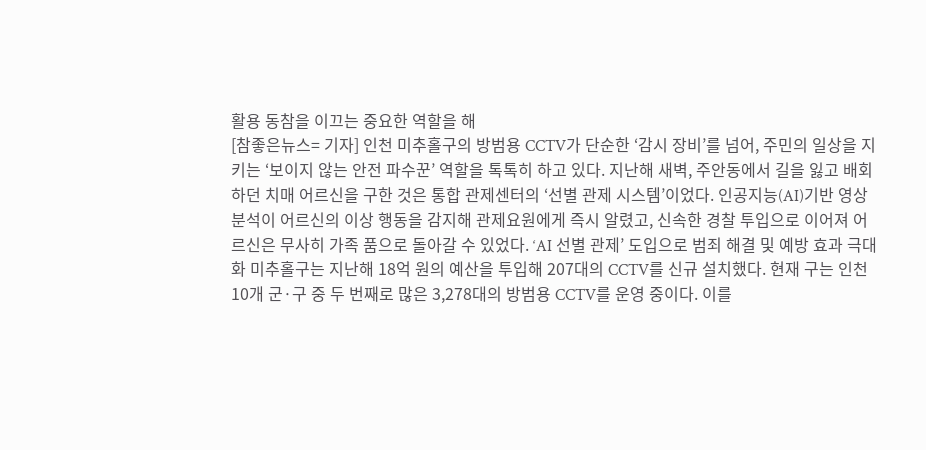활용 동참을 이끄는 중요한 역할을 해
[참좋은뉴스= 기자] 인천 미추홀구의 방범용 CCTV가 단순한 ‘감시 장비’를 넘어, 주민의 일상을 지키는 ‘보이지 않는 안전 파수꾼’ 역할을 톡톡히 하고 있다. 지난해 새벽, 주안동에서 길을 잃고 배회하던 치매 어르신을 구한 것은 통합 관제센터의 ‘선별 관제 시스템’이었다. 인공지능(AI)기반 영상 분석이 어르신의 이상 행동을 감지해 관제요원에게 즉시 알렸고, 신속한 경찰 투입으로 이어져 어르신은 무사히 가족 품으로 돌아갈 수 있었다. ‘AI 선별 관제’ 도입으로 범죄 해결 및 예방 효과 극대화 미추홀구는 지난해 18억 원의 예산을 투입해 207대의 CCTV를 신규 설치했다. 현재 구는 인천 10개 군·구 중 두 번째로 많은 3,278대의 방범용 CCTV를 운영 중이다. 이를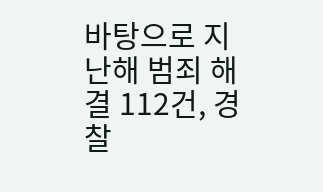바탕으로 지난해 범죄 해결 112건, 경찰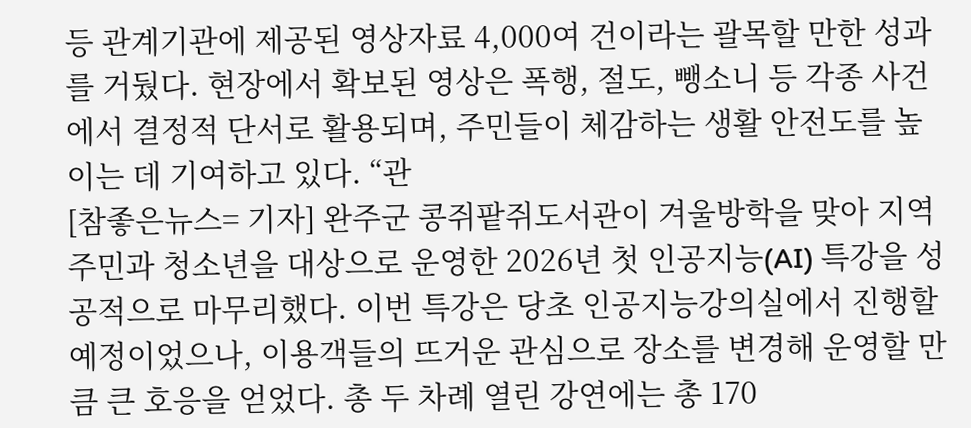등 관계기관에 제공된 영상자료 4,000여 건이라는 괄목할 만한 성과를 거뒀다. 현장에서 확보된 영상은 폭행, 절도, 뺑소니 등 각종 사건에서 결정적 단서로 활용되며, 주민들이 체감하는 생활 안전도를 높이는 데 기여하고 있다. “관
[참좋은뉴스= 기자] 완주군 콩쥐팥쥐도서관이 겨울방학을 맞아 지역 주민과 청소년을 대상으로 운영한 2026년 첫 인공지능(AI) 특강을 성공적으로 마무리했다. 이번 특강은 당초 인공지능강의실에서 진행할 예정이었으나, 이용객들의 뜨거운 관심으로 장소를 변경해 운영할 만큼 큰 호응을 얻었다. 총 두 차례 열린 강연에는 총 170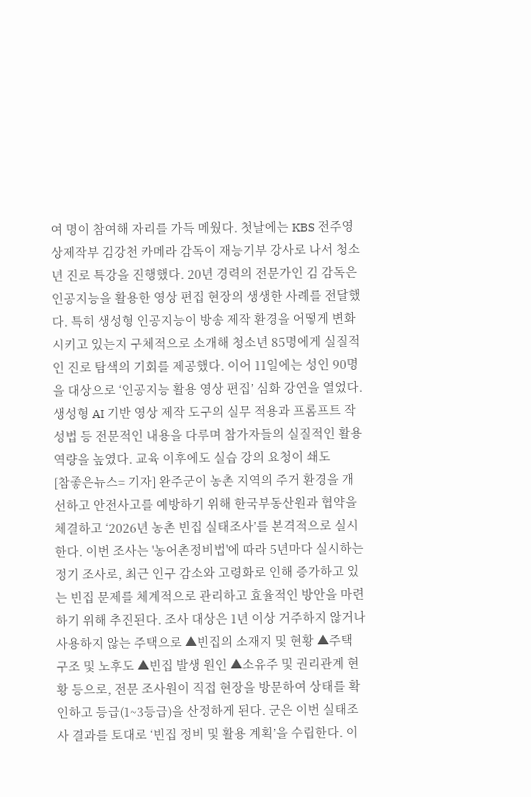여 명이 참여해 자리를 가득 메웠다. 첫날에는 KBS 전주영상제작부 김강천 카메라 감독이 재능기부 강사로 나서 청소년 진로 특강을 진행했다. 20년 경력의 전문가인 김 감독은 인공지능을 활용한 영상 편집 현장의 생생한 사례를 전달했다. 특히 생성형 인공지능이 방송 제작 환경을 어떻게 변화시키고 있는지 구체적으로 소개해 청소년 85명에게 실질적인 진로 탐색의 기회를 제공했다. 이어 11일에는 성인 90명을 대상으로 ‘인공지능 활용 영상 편집’ 심화 강연을 열었다. 생성형 AI 기반 영상 제작 도구의 실무 적용과 프롬프트 작성법 등 전문적인 내용을 다루며 참가자들의 실질적인 활용 역량을 높였다. 교육 이후에도 실습 강의 요청이 쇄도
[참좋은뉴스= 기자] 완주군이 농촌 지역의 주거 환경을 개선하고 안전사고를 예방하기 위해 한국부동산원과 협약을 체결하고 ‘2026년 농촌 빈집 실태조사’를 본격적으로 실시한다. 이번 조사는 '농어촌정비법'에 따라 5년마다 실시하는 정기 조사로, 최근 인구 감소와 고령화로 인해 증가하고 있는 빈집 문제를 체계적으로 관리하고 효율적인 방안을 마련하기 위해 추진된다. 조사 대상은 1년 이상 거주하지 않거나 사용하지 않는 주택으로 ▲빈집의 소재지 및 현황 ▲주택 구조 및 노후도 ▲빈집 발생 원인 ▲소유주 및 권리관계 현황 등으로, 전문 조사원이 직접 현장을 방문하여 상태를 확인하고 등급(1~3등급)을 산정하게 된다. 군은 이번 실태조사 결과를 토대로 ‘빈집 정비 및 활용 계획’을 수립한다. 이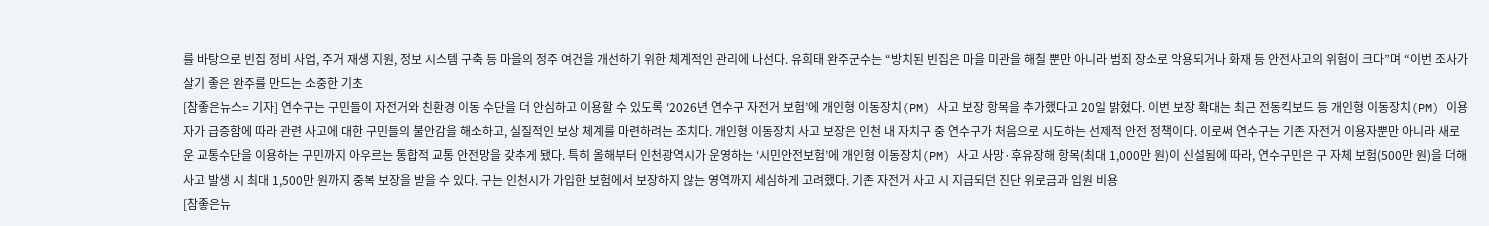를 바탕으로 빈집 정비 사업, 주거 재생 지원, 정보 시스템 구축 등 마을의 정주 여건을 개선하기 위한 체계적인 관리에 나선다. 유희태 완주군수는 “방치된 빈집은 마을 미관을 해칠 뿐만 아니라 범죄 장소로 악용되거나 화재 등 안전사고의 위험이 크다”며 “이번 조사가 살기 좋은 완주를 만드는 소중한 기초
[참좋은뉴스= 기자] 연수구는 구민들이 자전거와 친환경 이동 수단을 더 안심하고 이용할 수 있도록 ‘2026년 연수구 자전거 보험’에 개인형 이동장치(PM) 사고 보장 항목을 추가했다고 20일 밝혔다. 이번 보장 확대는 최근 전동킥보드 등 개인형 이동장치(PM) 이용자가 급증함에 따라 관련 사고에 대한 구민들의 불안감을 해소하고, 실질적인 보상 체계를 마련하려는 조치다. 개인형 이동장치 사고 보장은 인천 내 자치구 중 연수구가 처음으로 시도하는 선제적 안전 정책이다. 이로써 연수구는 기존 자전거 이용자뿐만 아니라 새로운 교통수단을 이용하는 구민까지 아우르는 통합적 교통 안전망을 갖추게 됐다. 특히 올해부터 인천광역시가 운영하는 ‘시민안전보험’에 개인형 이동장치(PM) 사고 사망·후유장해 항목(최대 1,000만 원)이 신설됨에 따라, 연수구민은 구 자체 보험(500만 원)을 더해 사고 발생 시 최대 1,500만 원까지 중복 보장을 받을 수 있다. 구는 인천시가 가입한 보험에서 보장하지 않는 영역까지 세심하게 고려했다. 기존 자전거 사고 시 지급되던 진단 위로금과 입원 비용
[참좋은뉴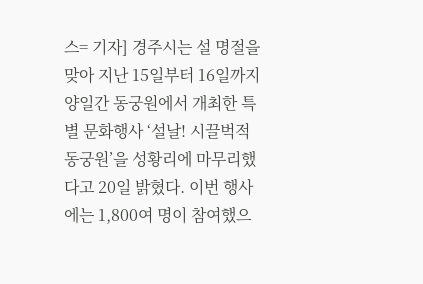스= 기자] 경주시는 설 명절을 맞아 지난 15일부터 16일까지 양일간 동궁원에서 개최한 특별 문화행사 ‘설날! 시끌벅적 동궁원’을 성황리에 마무리했다고 20일 밝혔다. 이번 행사에는 1,800여 명이 참여했으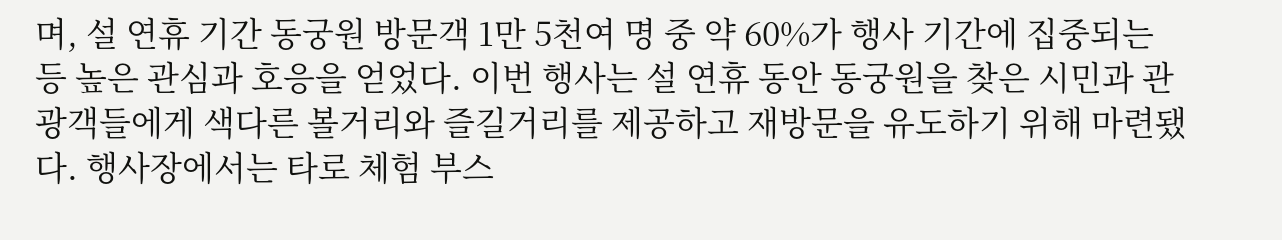며, 설 연휴 기간 동궁원 방문객 1만 5천여 명 중 약 60%가 행사 기간에 집중되는 등 높은 관심과 호응을 얻었다. 이번 행사는 설 연휴 동안 동궁원을 찾은 시민과 관광객들에게 색다른 볼거리와 즐길거리를 제공하고 재방문을 유도하기 위해 마련됐다. 행사장에서는 타로 체험 부스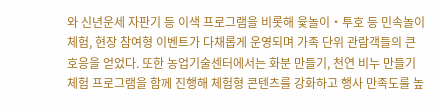와 신년운세 자판기 등 이색 프로그램을 비롯해 윷놀이‧투호 등 민속놀이 체험, 현장 참여형 이벤트가 다채롭게 운영되며 가족 단위 관람객들의 큰 호응을 얻었다. 또한 농업기술센터에서는 화분 만들기, 천연 비누 만들기 체험 프로그램을 함께 진행해 체험형 콘텐츠를 강화하고 행사 만족도를 높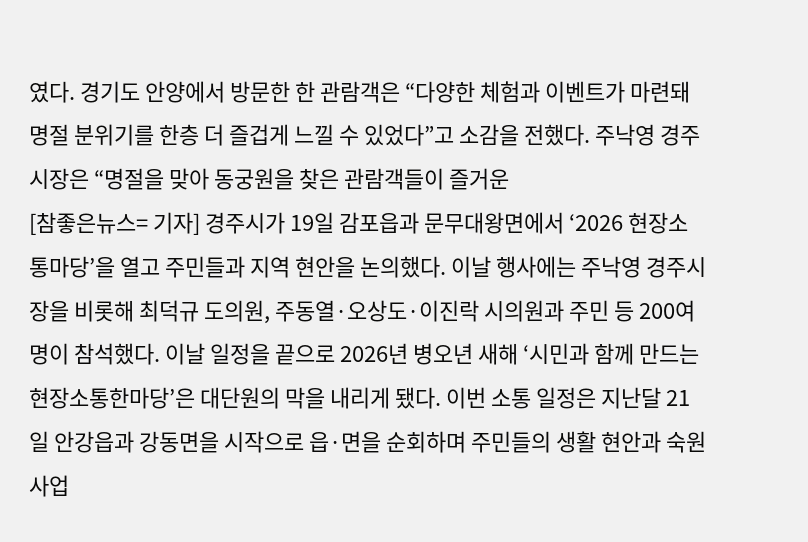였다. 경기도 안양에서 방문한 한 관람객은 “다양한 체험과 이벤트가 마련돼 명절 분위기를 한층 더 즐겁게 느낄 수 있었다”고 소감을 전했다. 주낙영 경주시장은 “명절을 맞아 동궁원을 찾은 관람객들이 즐거운
[참좋은뉴스= 기자] 경주시가 19일 감포읍과 문무대왕면에서 ‘2026 현장소통마당’을 열고 주민들과 지역 현안을 논의했다. 이날 행사에는 주낙영 경주시장을 비롯해 최덕규 도의원, 주동열·오상도·이진락 시의원과 주민 등 200여 명이 참석했다. 이날 일정을 끝으로 2026년 병오년 새해 ‘시민과 함께 만드는 현장소통한마당’은 대단원의 막을 내리게 됐다. 이번 소통 일정은 지난달 21일 안강읍과 강동면을 시작으로 읍·면을 순회하며 주민들의 생활 현안과 숙원사업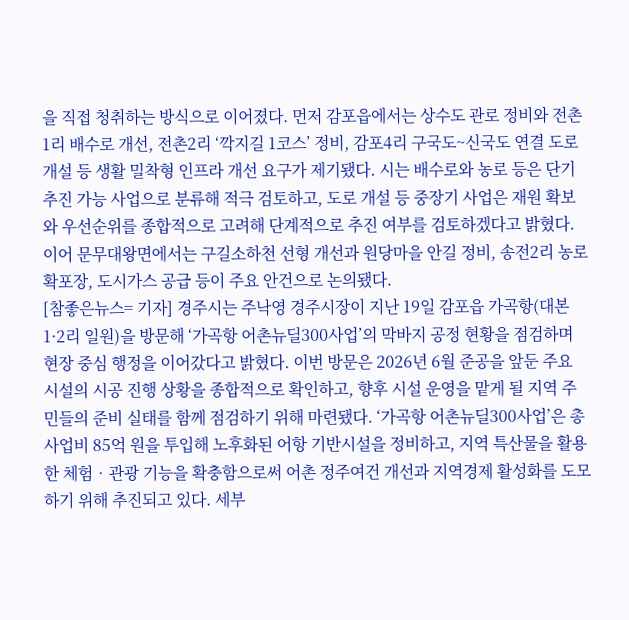을 직접 청취하는 방식으로 이어졌다. 먼저 감포읍에서는 상수도 관로 정비와 전촌1리 배수로 개선, 전촌2리 ‘깍지길 1코스’ 정비, 감포4리 구국도~신국도 연결 도로 개설 등 생활 밀착형 인프라 개선 요구가 제기됐다. 시는 배수로와 농로 등은 단기 추진 가능 사업으로 분류해 적극 검토하고, 도로 개설 등 중장기 사업은 재원 확보와 우선순위를 종합적으로 고려해 단계적으로 추진 여부를 검토하겠다고 밝혔다. 이어 문무대왕면에서는 구길소하천 선형 개선과 원당마을 안길 정비, 송전2리 농로 확포장, 도시가스 공급 등이 주요 안건으로 논의됐다.
[참좋은뉴스= 기자] 경주시는 주낙영 경주시장이 지난 19일 감포읍 가곡항(대본 1·2리 일원)을 방문해 ‘가곡항 어촌뉴딜300사업’의 막바지 공정 현황을 점검하며 현장 중심 행정을 이어갔다고 밝혔다. 이번 방문은 2026년 6월 준공을 앞둔 주요 시설의 시공 진행 상황을 종합적으로 확인하고, 향후 시설 운영을 맡게 될 지역 주민들의 준비 실태를 함께 점검하기 위해 마련됐다. ‘가곡항 어촌뉴딜300사업’은 총사업비 85억 원을 투입해 노후화된 어항 기반시설을 정비하고, 지역 특산물을 활용한 체험‧관광 기능을 확충함으로써 어촌 정주여건 개선과 지역경제 활성화를 도모하기 위해 추진되고 있다. 세부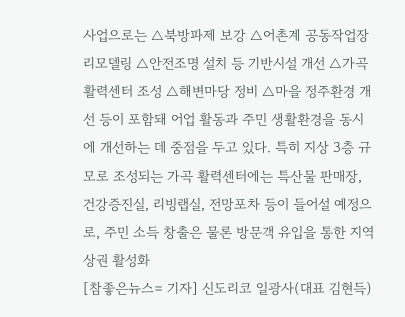사업으로는 △북방파제 보강 △어촌계 공동작업장 리모델링 △안전조명 설치 등 기반시설 개선 △가곡 활력센터 조성 △해변마당 정비 △마을 정주환경 개선 등이 포함돼 어업 활동과 주민 생활환경을 동시에 개선하는 데 중점을 두고 있다. 특히 지상 3층 규모로 조성되는 가곡 활력센터에는 특산물 판매장, 건강증진실, 리빙랩실, 전망포차 등이 들어설 예정으로, 주민 소득 창출은 물론 방문객 유입을 통한 지역 상권 활성화
[참좋은뉴스= 기자] 신도리코 일광사(대표 김현득)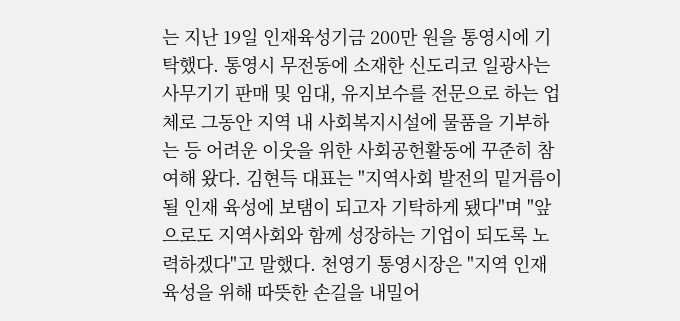는 지난 19일 인재육성기금 200만 원을 통영시에 기탁했다. 통영시 무전동에 소재한 신도리코 일광사는 사무기기 판매 및 임대, 유지보수를 전문으로 하는 업체로 그동안 지역 내 사회복지시설에 물품을 기부하는 등 어려운 이웃을 위한 사회공헌활동에 꾸준히 참여해 왔다. 김현득 대표는 "지역사회 발전의 밑거름이 될 인재 육성에 보탬이 되고자 기탁하게 됐다"며 "앞으로도 지역사회와 함께 성장하는 기업이 되도록 노력하겠다"고 말했다. 천영기 통영시장은 "지역 인재 육성을 위해 따뜻한 손길을 내밀어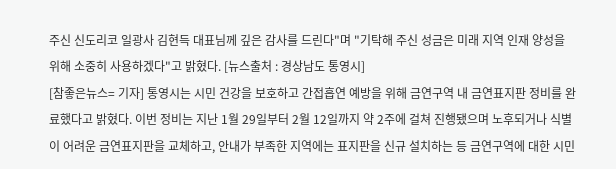주신 신도리코 일광사 김현득 대표님께 깊은 감사를 드린다"며 "기탁해 주신 성금은 미래 지역 인재 양성을 위해 소중히 사용하겠다"고 밝혔다. [뉴스출처 : 경상남도 통영시]
[참좋은뉴스= 기자] 통영시는 시민 건강을 보호하고 간접흡연 예방을 위해 금연구역 내 금연표지판 정비를 완료했다고 밝혔다. 이번 정비는 지난 1월 29일부터 2월 12일까지 약 2주에 걸쳐 진행됐으며 노후되거나 식별이 어려운 금연표지판을 교체하고, 안내가 부족한 지역에는 표지판을 신규 설치하는 등 금연구역에 대한 시민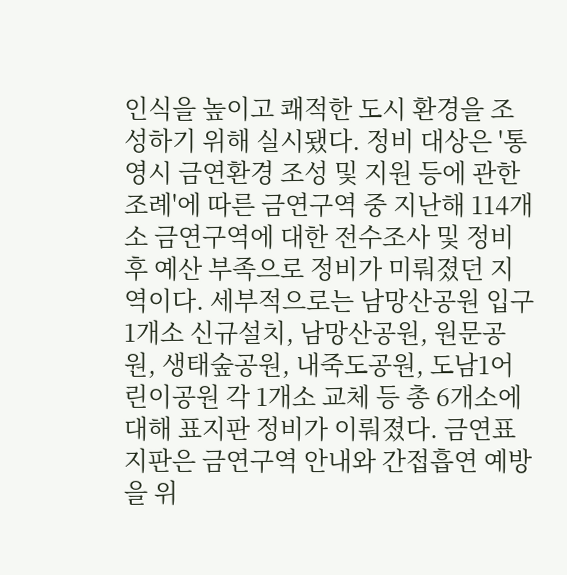인식을 높이고 쾌적한 도시 환경을 조성하기 위해 실시됐다. 정비 대상은 '통영시 금연환경 조성 및 지원 등에 관한 조례'에 따른 금연구역 중 지난해 114개소 금연구역에 대한 전수조사 및 정비 후 예산 부족으로 정비가 미뤄졌던 지역이다. 세부적으로는 남망산공원 입구 1개소 신규설치, 남망산공원, 원문공원, 생태숲공원, 내죽도공원, 도남1어린이공원 각 1개소 교체 등 총 6개소에 대해 표지판 정비가 이뤄졌다. 금연표지판은 금연구역 안내와 간접흡연 예방을 위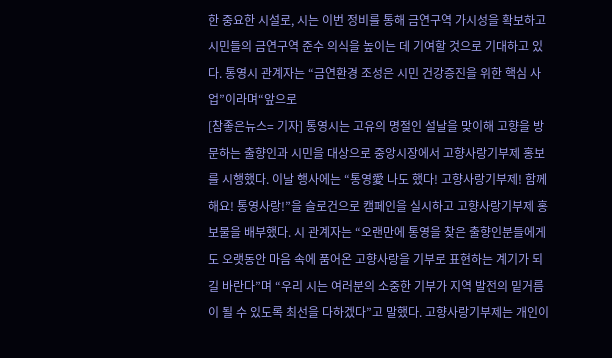한 중요한 시설로, 시는 이번 정비를 통해 금연구역 가시성을 확보하고 시민들의 금연구역 준수 의식을 높이는 데 기여할 것으로 기대하고 있다. 통영시 관계자는 “금연환경 조성은 시민 건강증진을 위한 핵심 사업”이라며“앞으로
[참좋은뉴스= 기자] 통영시는 고유의 명절인 설날을 맞이해 고향을 방문하는 출향인과 시민을 대상으로 중앙시장에서 고향사랑기부제 홍보를 시행했다. 이날 행사에는 “통영愛 나도 했다! 고향사랑기부제! 함께해요! 통영사랑!”을 슬로건으로 캠페인을 실시하고 고향사랑기부제 홍보물을 배부했다. 시 관계자는 “오랜만에 통영을 찾은 출향인분들에게도 오랫동안 마음 속에 품어온 고향사랑을 기부로 표현하는 계기가 되길 바란다”며 “우리 시는 여러분의 소중한 기부가 지역 발전의 밑거름이 될 수 있도록 최선을 다하겠다”고 말했다. 고향사랑기부제는 개인이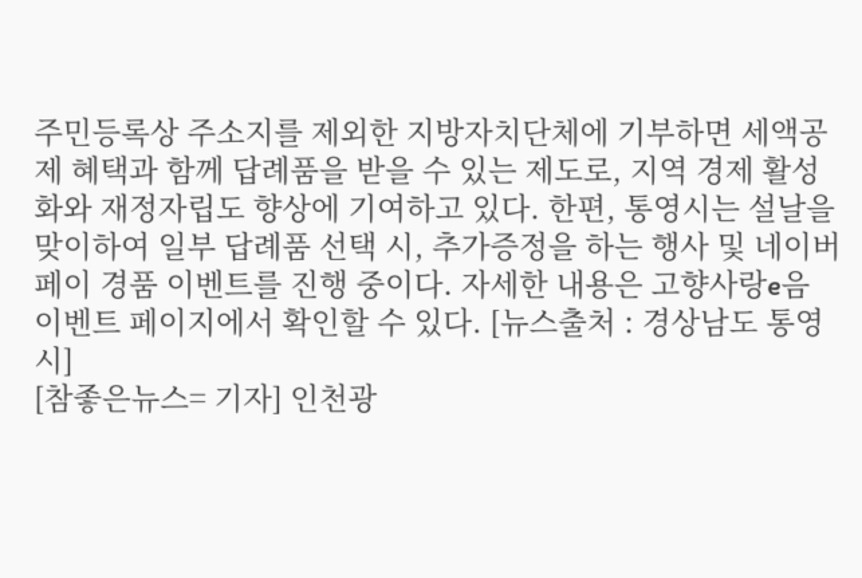주민등록상 주소지를 제외한 지방자치단체에 기부하면 세액공제 혜택과 함께 답례품을 받을 수 있는 제도로, 지역 경제 활성화와 재정자립도 향상에 기여하고 있다. 한편, 통영시는 설날을 맞이하여 일부 답례품 선택 시, 추가증정을 하는 행사 및 네이버페이 경품 이벤트를 진행 중이다. 자세한 내용은 고향사랑e음 이벤트 페이지에서 확인할 수 있다. [뉴스출처 : 경상남도 통영시]
[참좋은뉴스= 기자] 인천광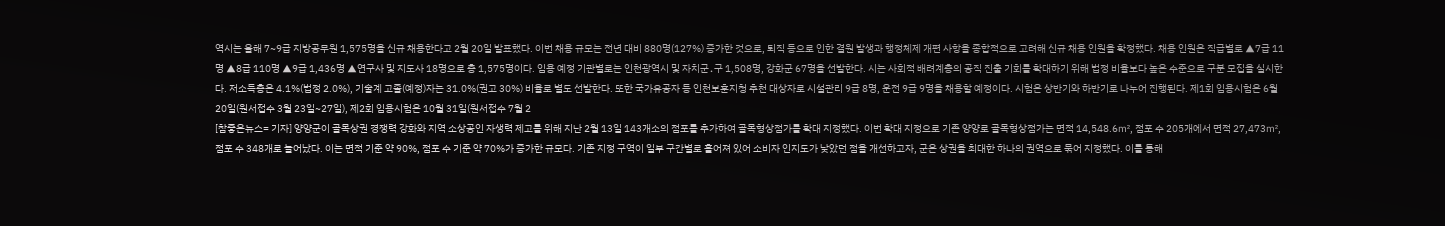역시는 올해 7~9급 지방공무원 1,575명을 신규 채용한다고 2월 20일 발표했다. 이번 채용 규모는 전년 대비 880명(127%) 증가한 것으로, 퇴직 등으로 인한 결원 발생과 행정체제 개편 사항을 종합적으로 고려해 신규 채용 인원을 확정했다. 채용 인원은 직급별로 ▲7급 11명 ▲8급 110명 ▲9급 1,436명 ▲연구사 및 지도사 18명으로 총 1,575명이다. 임용 예정 기관별로는 인천광역시 및 자치군․구 1,508명, 강화군 67명을 선발한다. 시는 사회적 배려계층의 공직 진출 기회를 확대하기 위해 법정 비율보다 높은 수준으로 구분 모집을 실시한다. 저소득층은 4.1%(법정 2.0%), 기술계 고졸(예정)자는 31.0%(권고 30%) 비율로 별도 선발한다. 또한 국가유공자 등 인천보훈지청 추천 대상자로 시설관리 9급 8명, 운전 9급 9명을 채용할 예정이다. 시험은 상반기와 하반기로 나누어 진행된다. 제1회 임용시험은 6월 20일(원서접수 3월 23일~27일), 제2회 임용시험은 10월 31일(원서접수 7월 2
[참좋은뉴스= 기자] 양양군이 골목상권 경쟁력 강화와 지역 소상공인 자생력 제고를 위해 지난 2월 13일 143개소의 점포를 추가하여 골목형상점가를 확대 지정했다. 이번 확대 지정으로 기존 양양로 골목형상점가는 면적 14,548.6㎡, 점포 수 205개에서 면적 27,473㎡, 점포 수 348개로 늘어났다. 이는 면적 기준 약 90%, 점포 수 기준 약 70%가 증가한 규모다. 기존 지정 구역이 일부 구간별로 흩어져 있어 소비자 인지도가 낮았던 점을 개선하고자, 군은 상권을 최대한 하나의 권역으로 묶어 지정했다. 이를 통해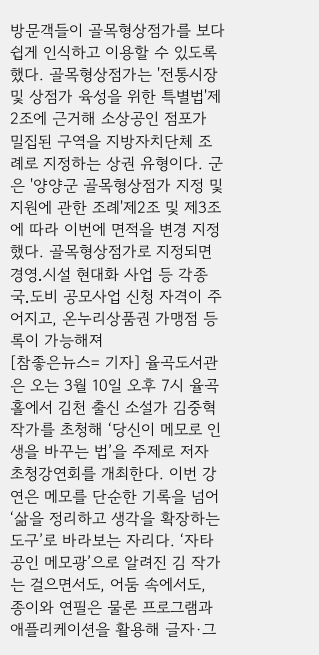방문객들이 골목형상점가를 보다 쉽게 인식하고 이용할 수 있도록 했다. 골목형상점가는 '전통시장 및 상점가 육성을 위한 특별법'제2조에 근거해 소상공인 점포가 밀집된 구역을 지방자치단체 조례로 지정하는 상권 유형이다. 군은 '양양군 골목형상점가 지정 및 지원에 관한 조례'제2조 및 제3조에 따라 이번에 면적을 변경 지정했다. 골목형상점가로 지정되면 경영․시설 현대화 사업 등 각종 국․도비 공모사업 신청 자격이 주어지고, 온누리상품권 가맹점 등록이 가능해져
[참좋은뉴스= 기자] 율곡도서관은 오는 3월 10일 오후 7시 율곡홀에서 김천 출신 소설가 김중혁 작가를 초청해 ‘당신이 메모로 인생을 바꾸는 법’을 주제로 저자 초청강연회를 개최한다. 이번 강연은 메모를 단순한 기록을 넘어 ‘삶을 정리하고 생각을 확장하는 도구’로 바라보는 자리다. ‘자타공인 메모광’으로 알려진 김 작가는 걸으면서도, 어둠 속에서도, 종이와 연필은 물론 프로그램과 애플리케이션을 활용해 글자·그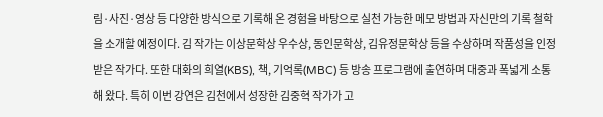림·사진·영상 등 다양한 방식으로 기록해 온 경험을 바탕으로 실천 가능한 메모 방법과 자신만의 기록 철학을 소개할 예정이다. 김 작가는 이상문학상 우수상, 동인문학상, 김유정문학상 등을 수상하며 작품성을 인정받은 작가다. 또한 대화의 희열(KBS), 책, 기억록(MBC) 등 방송 프로그램에 출연하며 대중과 폭넓게 소통해 왔다. 특히 이번 강연은 김천에서 성장한 김중혁 작가가 고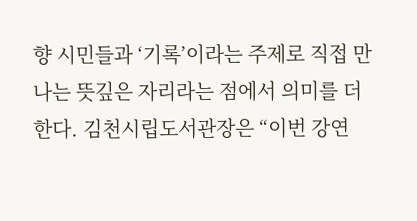향 시민들과 ‘기록’이라는 주제로 직접 만나는 뜻깊은 자리라는 점에서 의미를 더한다. 김천시립도서관장은 “이번 강연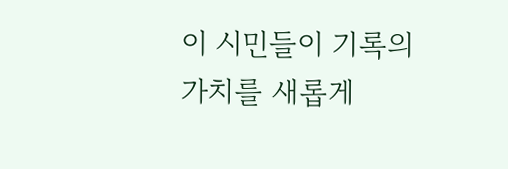이 시민들이 기록의 가치를 새롭게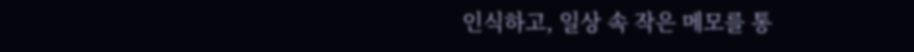인식하고, 일상 속 작은 메모를 통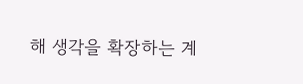해 생각을 확장하는 계